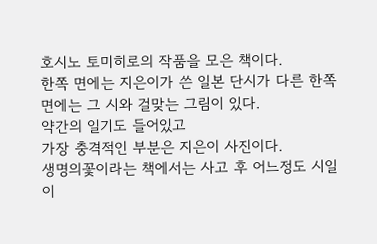호시노 토미히로의 작품을 모은 책이다.
한쪽 면에는 지은이가 쓴 일본 단시가 다른 한쪽 면에는 그 시와 걸맞는 그림이 있다.
약간의 일기도 들어있고
가장 충격적인 부분은 지은이 사진이다.
생명의꽃이라는 책에서는 사고 후 어느정도 시일이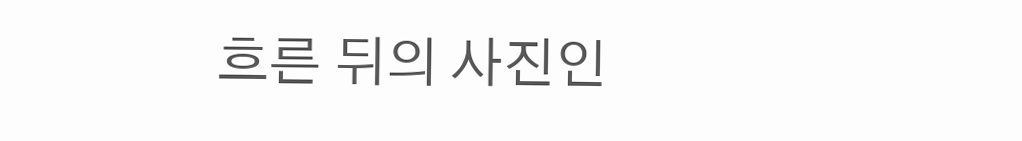흐른 뒤의 사진인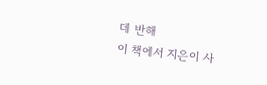데 반해
이 책에서 지은이 사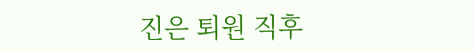진은 퇴원 직후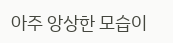아주 앙상한 모습이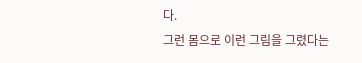다.
그런 몸으로 이런 그림을 그렸다는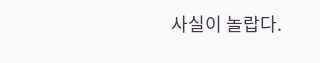사실이 놀랍다.